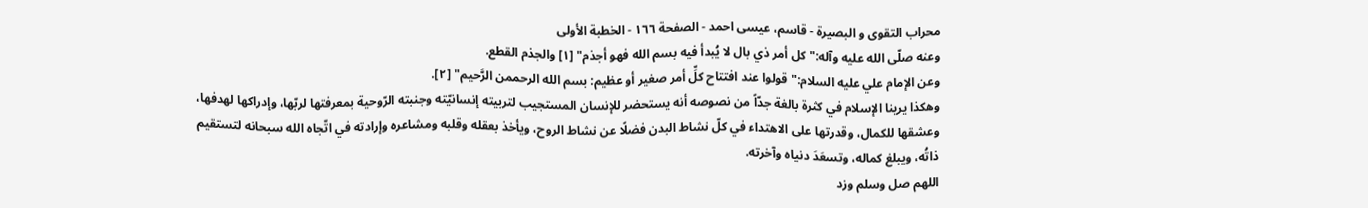محراب التقوى و البصيرة - قاسم، عيسى احمد - الصفحة ١٦٦ - الخطبة الأولى
وعنه صلّى الله عليه وآله:" كل أمر ذي بال لا يُبدأ فيه بسم الله فهو أجذم" [١] والجذم القطع.
وعن الإمام علي عليه السلام:" قولوا عند افتتاح كلِّ أمر صغير أو عظيم: بسم الله الرحممن الرَّحيم" [٢].
وهكذا يرينا الإسلام في كثرة بالغة جدّاً من نصوصه أنه يستحضر للإنسان المستجيب لتربيته إنسانيّته وجنبته الرّوحية بمعرفتها لربّها، وإدراكها لهدفها، وعشقها للكمال، وقدرتها على الاهتداء في كلّ نشاط البدن فضلًا عن نشاط الروح، ويأخذ بعقله وقلبه ومشاعره وإرادته في اتّجاه الله سبحانه لتستقيم ذاتُه، ويبلغ كماله، وتسعَدَ دنياه وآخرته.
اللهم صل وسلم وزد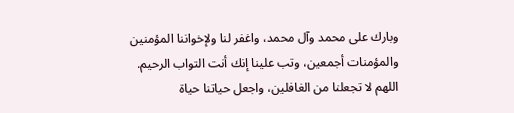وبارك على محمد وآل محمد، واغفر لنا ولإخواننا المؤمنين والمؤمنات أجمعين، وتب علينا إنك أنت التواب الرحيم.
اللهم لا تجعلنا من الغافلين، واجعل حياتنا حياة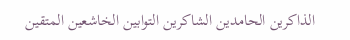الذاكرين الحامدين الشاكرين التوابين الخاشعين المتقين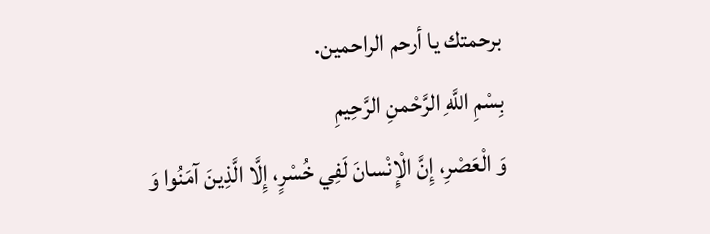برحمتك يا أرحم الراحمين.
بِسْمِ اللَّهِ الرَّحْمنِ الرَّحِيمِ
وَ الْعَصْرِ، إِنَّ الْإِنْسانَ لَفِي خُسْرٍ، إِلَّا الَّذِينَ آمَنُوا وَ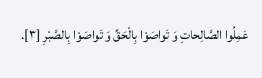عَمِلُوا الصَّالِحاتِ وَ تَواصَوْا بِالْحَقِّ وَ تَواصَوْا بِالصَّبْرِ [٣].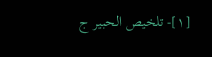[١]- تلخيص الحبير ج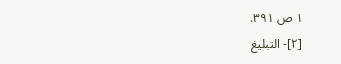١ ص ٣٩١.
[٢]- التبليغ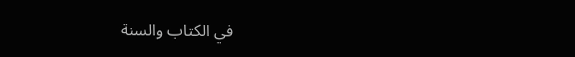في الكتاب والسنة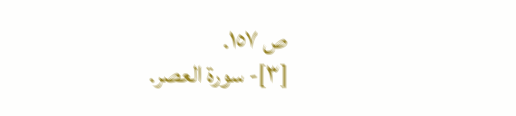ص ١٥٧.
[٣]- سورة العصر.